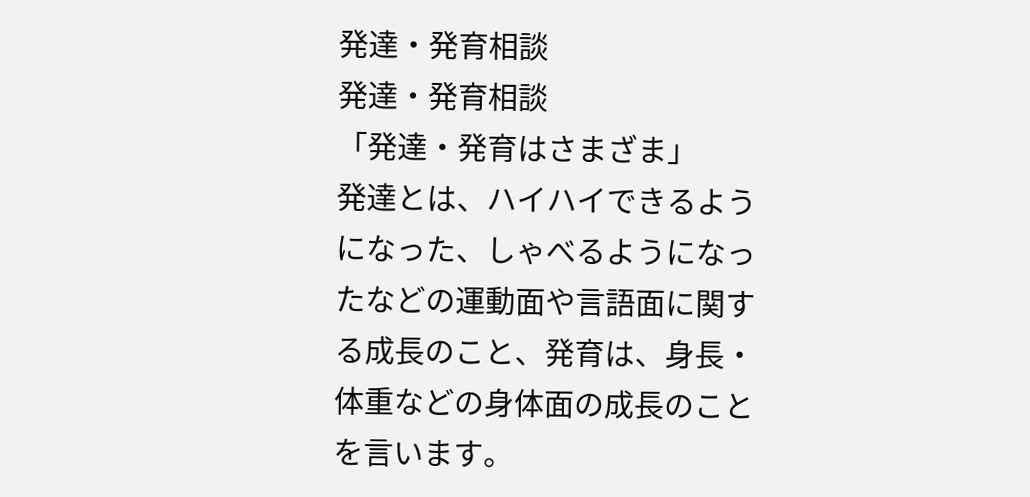発達・発育相談
発達・発育相談
「発達・発育はさまざま」
発達とは、ハイハイできるようになった、しゃべるようになったなどの運動面や言語面に関する成長のこと、発育は、身長・体重などの身体面の成長のことを言います。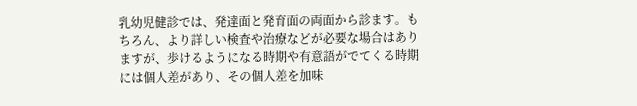乳幼児健診では、発達面と発育面の両面から診ます。もちろん、より詳しい検査や治療などが必要な場合はありますが、歩けるようになる時期や有意語がでてくる時期には個人差があり、その個人差を加味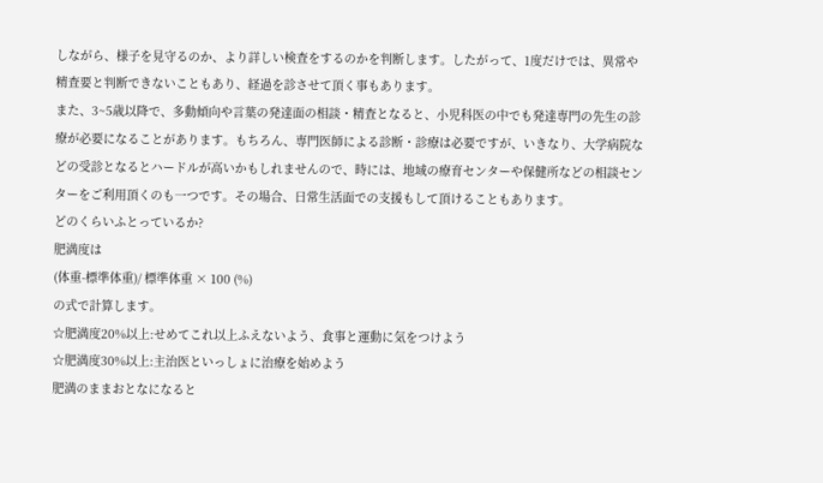しながら、様子を見守るのか、より詳しい検査をするのかを判断します。したがって、1度だけでは、異常や精査要と判断できないこともあり、経過を診させて頂く事もあります。
また、3~5歳以降で、多動傾向や言葉の発達面の相談・精査となると、小児科医の中でも発達専門の先生の診療が必要になることがあります。もちろん、専門医師による診断・診療は必要ですが、いきなり、大学病院などの受診となるとハードルが高いかもしれませんので、時には、地域の療育センターや保健所などの相談センターをご利用頂くのも一つです。その場合、日常生活面での支援もして頂けることもあります。
どのくらいふとっているか?
肥満度は
(体重-標準体重)/ 標準体重 × 100 (%)
の式で計算します。
☆肥満度20%以上:せめてこれ以上ふえないよう、食事と運動に気をつけよう
☆肥満度30%以上:主治医といっしょに治療を始めよう
肥満のままおとなになると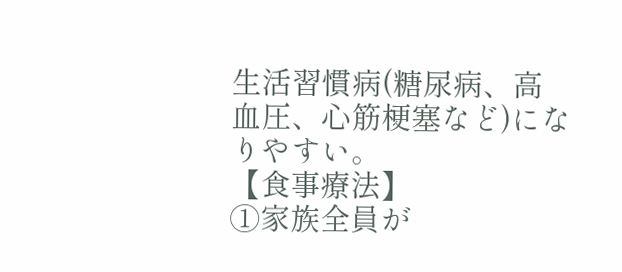生活習慣病(糖尿病、高血圧、心筋梗塞など)になりやすい。
【食事療法】
①家族全員が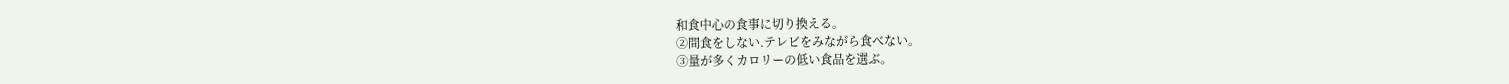和食中心の食事に切り換える。
②間食をしない.テレビをみながら食べない。
③量が多くカロリーの低い食品を選ぶ。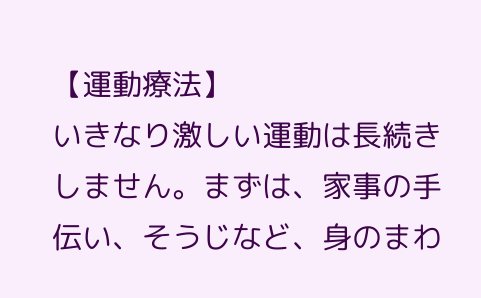【運動療法】
いきなり激しい運動は長続きしません。まずは、家事の手伝い、そうじなど、身のまわ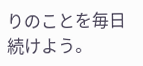りのことを毎日続けよう。